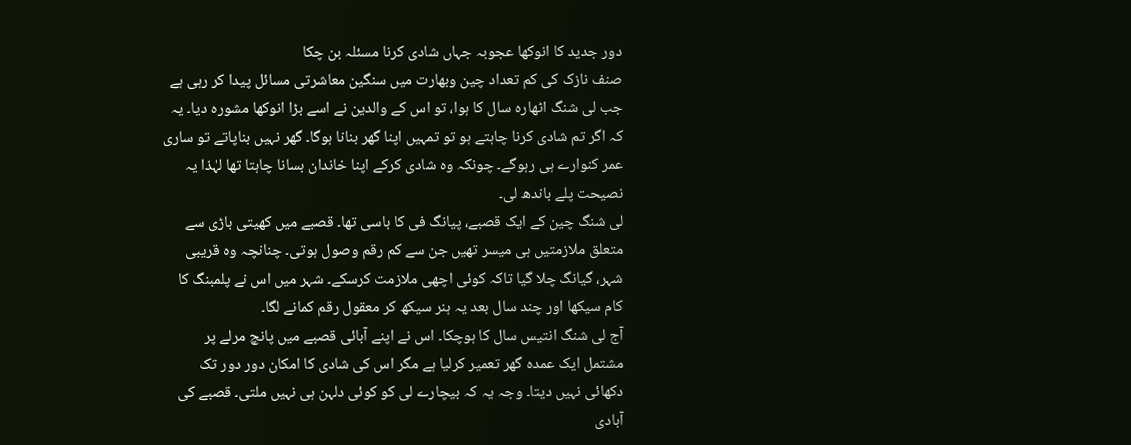دور جدید کا انوکھا عجوبہ جہاں شادی کرنا مسئلہ بن چکا
صنف نازک کی کم تعداد چین وبھارت میں سنگین معاشرتی مسائل پیدا کر رہی ہے
جب لی شنگ اٹھارہ سال کا ہوا، تو اس کے والدین نے اسے بڑا انوکھا مشورہ دیا۔ یہ کہ اگر تم شادی کرنا چاہتے ہو تو تمہیں اپنا گھر بنانا ہوگا۔ گھر نہیں بناپاتے تو ساری عمر کنوارے ہی رہوگے۔ چونکہ وہ شادی کرکے اپنا خاندان بسانا چاہتا تھا لہٰذا یہ نصیحت پلے باندھ لی۔
لی شنگ چین کے ایک قصبے، پیانگ فی کا باسی تھا۔ قصبے میں کھیتی باڑی سے متعلق ملازمتیں ہی میسر تھیں جن سے کم رقم وصول ہوتی۔ چنانچہ وہ قریبی شہر، گیانگ چلا گیا تاکہ کوئی اچھی ملازمت کرسکے۔ شہر میں اس نے پلمبنگ کا کام سیکھا اور چند سال بعد یہ ہنر سیکھ کر معقول رقم کمانے لگا۔
آج لی شنگ انتیس سال کا ہوچکا۔ اس نے اپنے آبائی قصبے میں پانچ مرلے پر مشتمل ایک عمدہ گھر تعمیر کرلیا ہے مگر اس کی شادی کا امکان دور دور تک دکھائی نہیں دیتا۔ وجہ یہ کہ بیچارے لی کو کوئی دلہن ہی نہیں ملتی۔ قصبے کی آبادی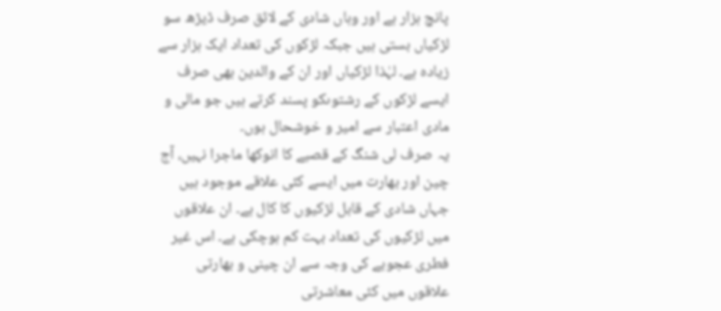پانچ ہزار ہے اور وہاں شادی کے لائق صرف ڈیڑھ سو لڑکیاں بستی ہیں جبکہ لڑکوں کی تعداد ایک ہزار سے زیادہ ہے۔ لہٰذا لڑکیاں اور ان کے والدین بھی صرف ایسے لڑکوں کے رشتوںکو پسند کرتے ہیں جو مالی و مادی اعتبار سے امیر و خوشحال ہوں۔
یہ صرف لی شنگ کے قصبے کا انوکھا ماجرا نہیں، آج چین اور بھارت میں ایسے کئی علاقے موجود ہیں جہاں شادی کے قابل لڑکیوں کا کال ہے۔ ان علاقوں میں لڑکیوں کی تعداد بہت کم ہوچکی ہے۔ اس غیر فطری عجوبے کی وجہ سے ان چینی و بھارتی علاقوں میں کئی معاشرتی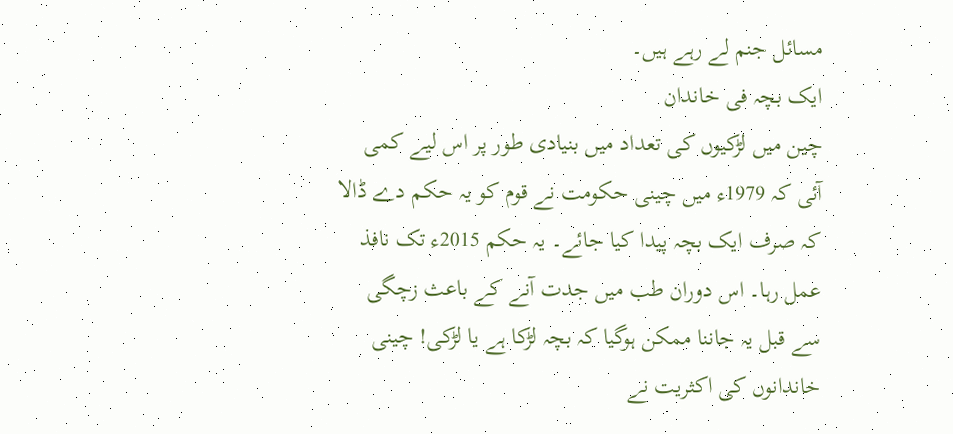مسائل جنم لے رہے ہیں۔
ایک بچہ فی خاندان
چین میں لڑکیوں کی تعداد میں بنیادی طور پر اس لیے کمی آئی کہ 1979ء میں چینی حکومت نے قوم کو یہ حکم دے ڈالا کہ صرف ایک بچہ پیدا کیا جائے۔ یہ حکم 2015ء تک نافذ عمل رہا۔ اس دوران طب میں جدت آنے کے باعث زچگی سے قبل یہ جاننا ممکن ہوگیا کہ بچہ لڑکا ہے یا لڑکی! چینی خاندانوں کی اکثریت نے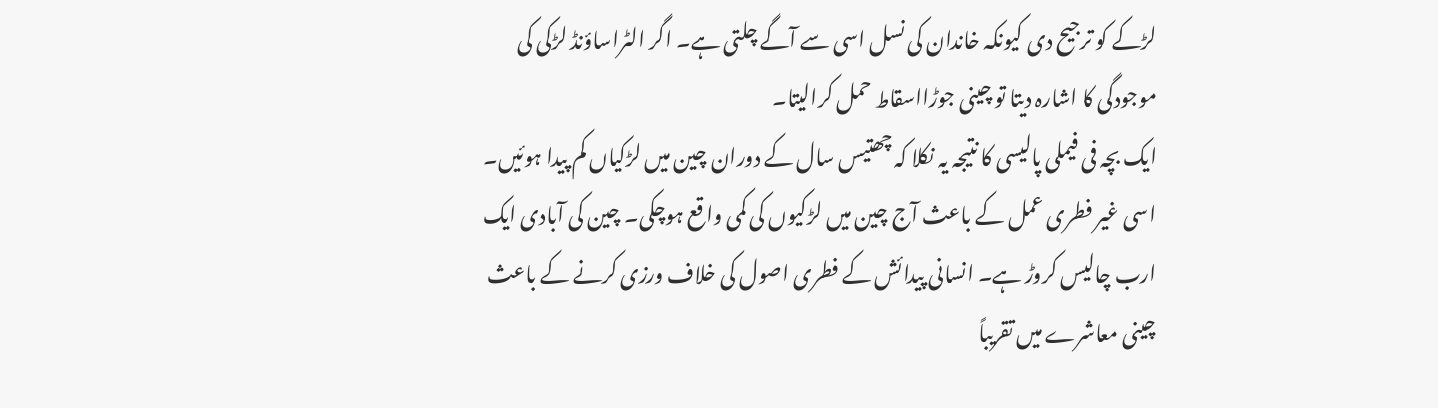لڑکے کو ترجیح دی کیونکہ خاندان کی نسل اسی سے آگے چلتی ہے۔ اگر الٹراساؤنڈ لڑکی کی موجودگی کا اشارہ دیتا تو چینی جوڑااسقاط حمل کرالیتا۔
ایک بچہ فی فیملی پالیسی کا نتیجہ یہ نکلا کہ چھتیس سال کے دوران چین میں لڑکیاں کم پیدا ہوئیں۔ اسی غیر فطری عمل کے باعث آج چین میں لڑکیوں کی کمی واقع ہوچکی۔ چین کی آبادی ایک ارب چالیس کروڑ ہے۔ انسانی پیدائش کے فطری اصول کی خلاف ورزی کرنے کے باعث چینی معاشرے میں تقریباً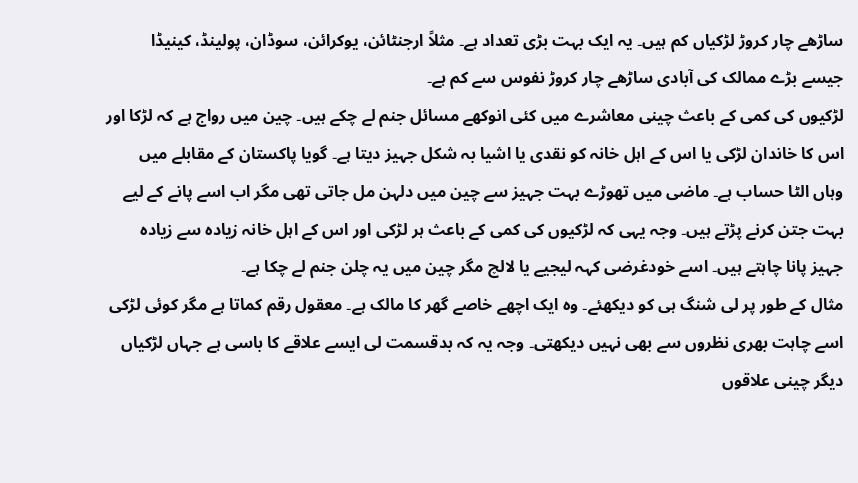ساڑھے چار کروڑ لڑکیاں کم ہیں۔ یہ ایک بہت بڑی تعداد ہے۔ مثلاً ارجنٹائن، یوکرائن، سوڈان، پولینڈ، کینیڈا جیسے بڑے ممالک کی آبادی ساڑھے چار کروڑ نفوس سے کم ہے۔
لڑکیوں کی کمی کے باعث چینی معاشرے میں کئی انوکھے مسائل جنم لے چکے ہیں۔ چین میں رواج ہے کہ لڑکا اور اس کا خاندان لڑکی یا اس کے اہل خانہ کو نقدی یا اشیا بہ شکل جہیز دیتا ہے۔ گویا پاکستان کے مقابلے میں وہاں الٹا حساب ہے۔ ماضی میں تھوڑے بہت جہیز سے چین میں دلہن مل جاتی تھی مگر اب اسے پانے کے لیے بہت جتن کرنے پڑتے ہیں۔ وجہ یہی کہ لڑکیوں کی کمی کے باعث ہر لڑکی اور اس کے اہل خانہ زیادہ سے زیادہ جہیز پانا چاہتے ہیں۔ اسے خودغرضی کہہ لیجیے یا لالچ مگر چین میں یہ چلن جنم لے چکا ہے۔
مثال کے طور پر لی شنگ ہی کو دیکھئے۔ وہ ایک اچھے خاصے گھر کا مالک ہے۔ معقول رقم کماتا ہے مگر کوئی لڑکی اسے چاہت بھری نظروں سے بھی نہیں دیکھتی۔ وجہ یہ کہ بدقسمت لی ایسے علاقے کا باسی ہے جہاں لڑکیاں دیگر چینی علاقوں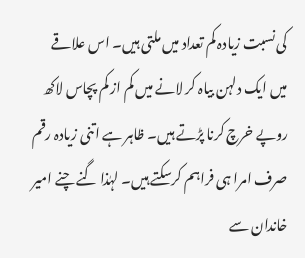کی نسبت زیادہ کم تعداد میں ملتی ہیں۔ اس علاقے میں ایک دلہن بیاہ کر لانے میں کم از کم پچاس لاکھ روپے خرچ کرنا پڑتے ہیں۔ ظاہر ہے اتنی زیادہ رقم صرف امرا ہی فراہم کرسکتے ہیں۔ لہٰذا گنے چنے امیر خاندان سے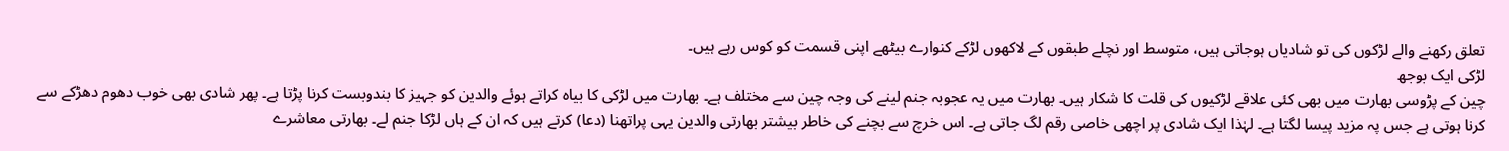تعلق رکھنے والے لڑکوں کی تو شادیاں ہوجاتی ہیں، متوسط اور نچلے طبقوں کے لاکھوں لڑکے کنوارے بیٹھے اپنی قسمت کو کوس رہے ہیں۔
لڑکی ایک بوجھ
چین کے پڑوسی بھارت میں بھی کئی علاقے لڑکیوں کی قلت کا شکار ہیں۔ بھارت میں یہ عجوبہ جنم لینے کی وجہ چین سے مختلف ہے۔ بھارت میں لڑکی کا بیاہ کراتے ہوئے والدین کو جہیز کا بندوبست کرنا پڑتا ہے۔ پھر شادی بھی خوب دھوم دھڑکے سے کرنا ہوتی ہے جس پہ مزید پیسا لگتا ہے۔ لہٰذا ایک شادی پر اچھی خاصی رقم لگ جاتی ہے۔ اس خرچ سے بچنے کی خاطر بیشتر بھارتی والدین یہی پراتھنا (دعا) کرتے ہیں کہ ان کے ہاں لڑکا جنم لے۔ بھارتی معاشرے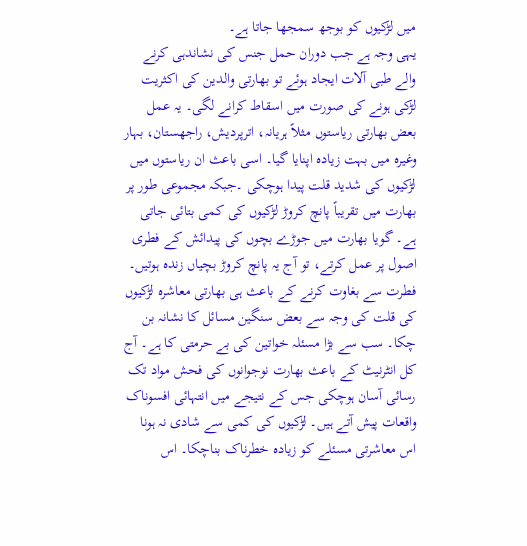میں لڑکیوں کو بوجھ سمجھا جاتا ہے۔
یہی وجہ ہے جب دوران حمل جنس کی نشاندہی کرنے والے طبی آلات ایجاد ہوئے تو بھارتی والدین کی اکثریت لڑکی ہونے کی صورت میں اسقاط کرانے لگی۔ یہ عمل بعض بھارتی ریاستوں مثلاً ہریانہ، اترپردیش، راجھستان، بہار وغیرہ میں بہت زیادہ اپنایا گیا۔ اسی باعث ان ریاستوں میں لڑکیوں کی شدید قلت پیدا ہوچکی ۔جبکہ مجموعی طور پر بھارت میں تقریباً پانچ کروڑ لڑکیوں کی کمی بتائی جاتی ہے۔ گویا بھارت میں جوڑے بچوں کی پیدائش کے فطری اصول پر عمل کرتے، تو آج یہ پانچ کروڑ بچیاں زندہ ہوتیں۔
فطرت سے بغاوت کرنے کے باعث ہی بھارتی معاشرہ لڑکیوں کی قلت کی وجہ سے بعض سنگین مسائل کا نشانہ بن چکا۔ سب سے بڑا مسئلہ خواتین کی بے حرمتی کا ہے۔ آج کل انٹرنیٹ کے باعث بھارت نوجوانوں کی فحش مواد تک رسائی آسان ہوچکی جس کے نتیجے میں انتہائی افسوناک واقعات پیش آتے ہیں۔ لڑکیوں کی کمی سے شادی نہ ہونا اس معاشرتی مسئلے کو زیادہ خطرناک بناچکا۔ اس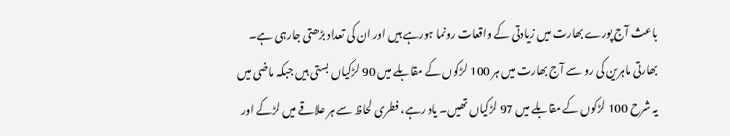باعث آج پورے بھارت میں زیادتی کے واقعات رونما ہورہے ہیں اور ان کی تعداد بڑھتی جارہی ہے۔
بھارتی ماہرین کی رو سے آج بھارت میں ہر 100 لڑکوں کے مقابلے میں 90 لڑکیاں بستی ہیں جبکہ ماضی میں یہ شرح 100 لڑکوں کے مقابلے میں 97 لڑکیاں تھیں۔ یاد رہے، فطری لحاظ سے ہر علاقے میں لڑکے اور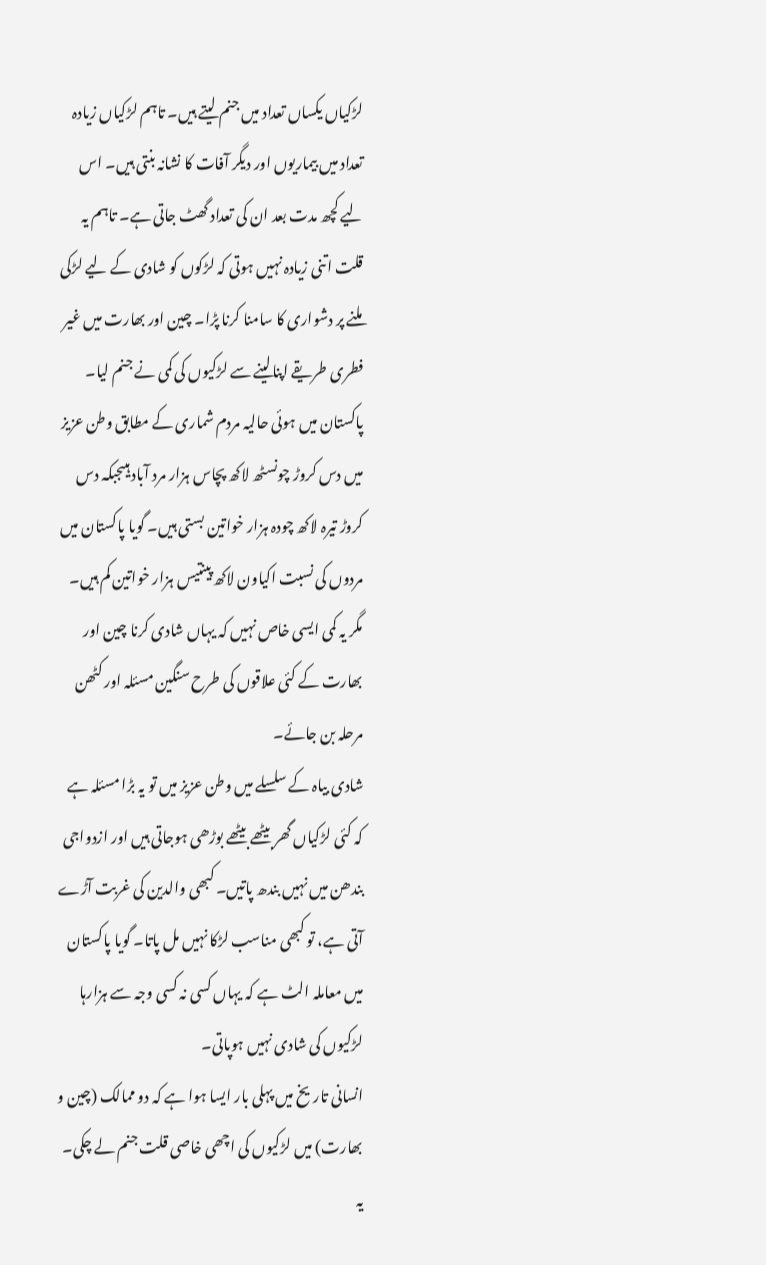لڑکیاں یکساں تعداد میں جنم لیتے ہیں۔ تاہم لڑکیاں زیادہ تعداد میں بیماریوں اور دیگر آفات کا نشانہ بنتی ہیں۔ اس لیے کچھ مدت بعد ان کی تعداد گھٹ جاتی ہے۔ تاہم یہ قلت اتنی زیادہ نہیں ہوتی کہ لڑکوں کو شادی کے لیے لڑکی ملنے پر دشواری کا سامنا کرنا پڑا۔ چین اور بھارت میں غیر فطری طریقے اپنالینے سے لڑکیوں کی کمی نے جنم لیا۔
پاکستان میں ہوئی حالیہ مردم شماری کے مطابق وطن عزیز میں دس کروڑ چونسٹھ لاکھ پچاس ہزار مرد آباد ہیںجبکہ دس کروڑ تیرہ لاکھ چودہ ہزار خواتین بستی ہیں۔ گویا پاکستان میں مردوں کی نسبت اکیاون لاکھ پینتیس ہزار خواتین کم ہیں۔ مگر یہ کمی ایسی خاص نہیں کہ یہاں شادی کرنا چین اور بھارت کے کئی علاقوں کی طرح سنگین مسئلہ اور کٹھن مرحلہ بن جائے۔
شادی بیاہ کے سلسلے میں وطن عزیز میں تو یہ بڑا مسئلہ ہے کہ کئی لڑکیاں گھر بیٹھے بیٹھے بوڑھی ہوجاتی ہیں اور ازدواجی بندھن میں نہیں بندھ پاتیں۔ کبھی والدین کی غربت آڑے آتی ہے، تو کبھی مناسب لڑکا نہیں مل پاتا۔ گویا پاکستان میں معاملہ الٹ ہے کہ یہاں کسی نہ کسی وجہ سے ہزارہا لڑکیوں کی شادی نہیں ہوپاتی۔
انسانی تاریخ میں پہلی بار ایسا ہوا ہے کہ دو ممالک (چین و بھارت) میں لڑکیوں کی اچھی خاصی قلت جنم لے چکی۔ یہ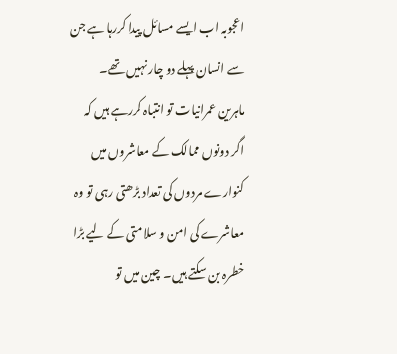اعجوبہ اب ایسے مسائل پیدا کررہا ہے جن سے انسان پہلے دو چار نہیں تھے۔ ماہرین عمرانیات تو انتباہ کررہے ہیں کہ اگر دونوں ممالک کے معاشروں میں کنوارے مردوں کی تعداد بڑھتی رہی تو وہ معاشرے کی امن و سلامتی کے لیے بڑا خطرہ بن سکتے ہیں۔ چین میں تو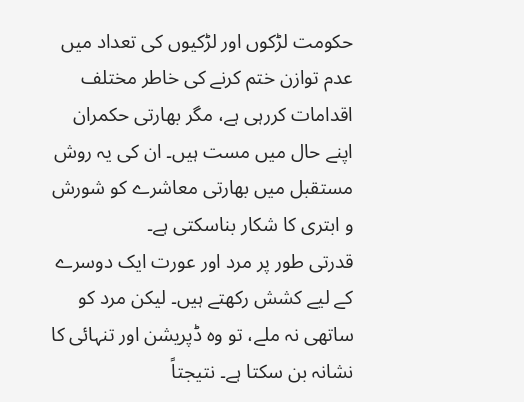حکومت لڑکوں اور لڑکیوں کی تعداد میں عدم توازن ختم کرنے کی خاطر مختلف اقدامات کررہی ہے، مگر بھارتی حکمران اپنے حال میں مست ہیں۔ ان کی یہ روش مستقبل میں بھارتی معاشرے کو شورش و ابتری کا شکار بناسکتی ہے۔
قدرتی طور پر مرد اور عورت ایک دوسرے کے لیے کشش رکھتے ہیں۔ لیکن مرد کو ساتھی نہ ملے، تو وہ ڈپریشن اور تنہائی کا نشانہ بن سکتا ہے۔ نتیجتاً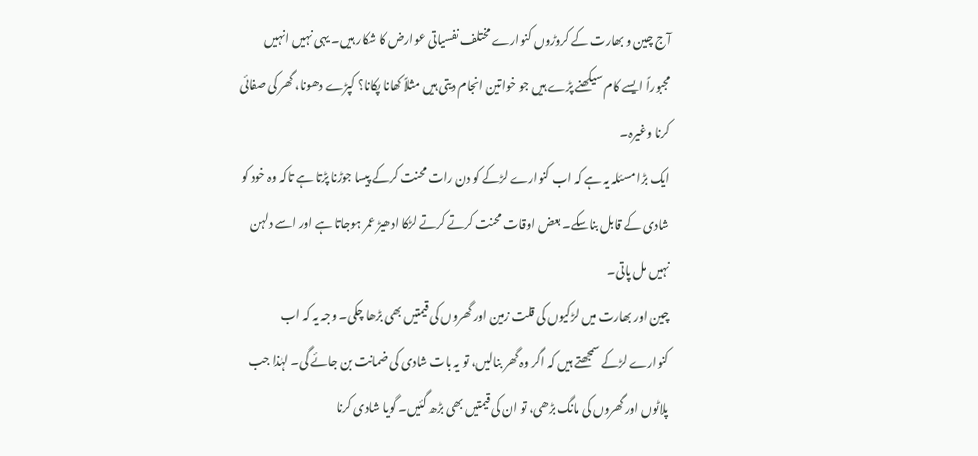آج چین و بھارت کے کروڑوں کنوارے مختلف نفسیاتی عوارض کا شکار ہیں۔ یہی نہیں انہیں مجبوراً ایسے کام سیکھنے پڑے ہیں جو خواتین انجام دیتی ہیں مثلاً کھانا پکانا؟ کپڑے دھونا، گھر کی صفائی کرنا وغیرہ۔
ایک بڑا مسئلہ یہ ہے کہ اب کنوارے لڑکے کو دن رات محنت کرکے پیسا جوڑنا پڑتا ہے تاکہ وہ خود کو شادی کے قابل بناسکے۔ بعض اوقات محنت کرتے کرتے لڑکا ادھیڑ عمر ہوجاتا ہے اور اسے دلہن نہیں مل پاتی۔
چین اور بھارت میں لڑکیوں کی قلت زمین اور گھروں کی قیمتیں بھی بڑھا چکی۔ وجہ یہ کہ اب کنوارے لڑکے سمجھتے ہیں کہ اگر وہ گھر بنالیں، تو یہ بات شادی کی ضمانت بن جائے گی۔ لہٰذا جب پلاٹوں اور گھروں کی مانگ بڑھی، تو ان کی قیمتیں بھی بڑھ گئیں۔ گویا شادی کرنا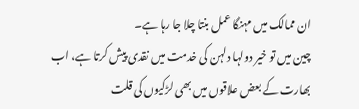ان ممالک میں مہنگا عمل بنتا چلا جا رہا ہے۔
چین میں تو خیر دولہا دلہن کی خدمت میں نقدی پیش کرتا ہے، اب بھارت کے بعض علاقوں میں بھی لڑکیوں کی قلت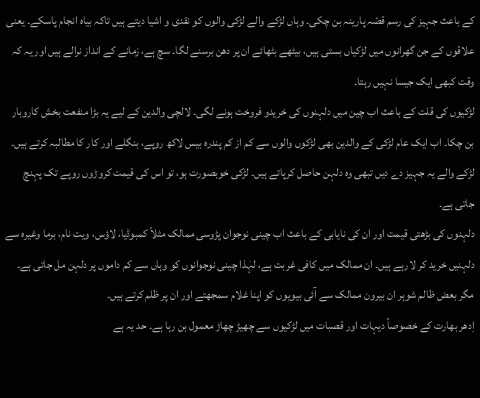کے باعث جہیز کی رسم قصّہ پارینہ بن چکی۔ وہاں لڑکے والے لڑکی والوں کو نقدی و اشیا دیتے ہیں تاکہ بیاہ انجام پاسکے۔ یعنی علاقوں کے جن گھرانوں میں لڑکیاں بستی ہیں، بیٹھے بٹھائے ان پر دھن برسنے لگا۔ سچ ہے، زمانے کے انداز نرالے ہیں اور یہ کہ وقت کبھی ایک جیسا نہیں رہتا۔
لڑکیوں کی قلت کے باعث اب چین میں دلہنوں کی خریدو فروخت ہونے لگی۔ لالچی والدین کے لیے یہ بڑا منفعت بخش کاروبار بن چکا۔ اب ایک عام لڑکی کے والدین بھی لڑکوں والوں سے کم از کم پندرہ بیس لاکھ روپے، بنگلے اور کار کا مطالبہ کرتے ہیں۔ لڑکے والے یہ جہیز دے دیں تبھی وہ دلہن حاصل کرپاتے ہیں۔ لڑکی خوبصورت ہو، تو اس کی قیمت کروڑوں روپے تک پہنچ جاتی ہے۔
دلہنوں کی بڑھتی قیمت اور ان کی نایابی کے باعث اب چینی نوجوان پڑوسی ممالک مثلاً کمبوڈیا، لاؤس، ویت نام، برما وغیرہ سے دلہنیں خرید کر لارہے ہیں۔ ان ممالک میں کافی غربت ہے، لہٰذا چینی نوجوانوں کو وہاں سے کم داموں پر دلہن مل جاتی ہے۔ مگر بعض ظالم شوہر ان بیرون ممالک سے آئی بیویوں کو اپنا غلام سمجھتے اور ان پر ظلم کرتے ہیں۔
اِدھر بھارت کے خصوصاً دیہات اور قصبات میں لڑکیوں سے چھیڑ چھاڑ معمول بن رہا ہے۔ حد یہ ہے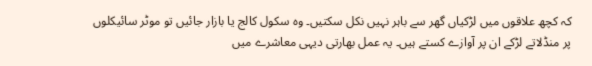کہ کچھ علاقوں میں لڑکیاں گھر سے باہر نہیں نکل سکتیں۔ وہ سکول کالج یا بازار جائیں تو موٹر سائیکلوں پر منڈلاتے لڑکے ان پر آوازے کستے ہیں۔ یہ عمل بھارتی دیہی معاشرے میں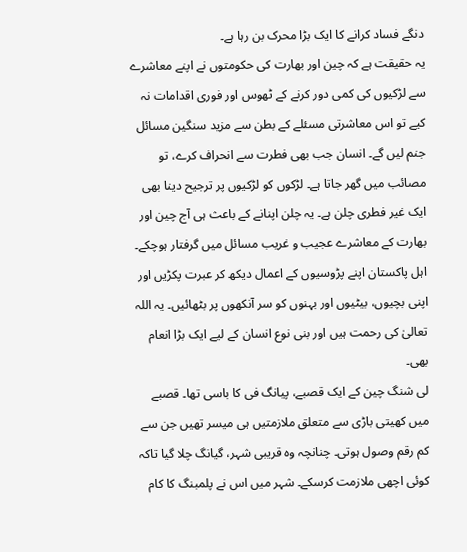دنگے فساد کرانے کا ایک بڑا محرک بن رہا ہے۔
یہ حقیقت ہے کہ چین اور بھارت کی حکومتوں نے اپنے معاشرے سے لڑکیوں کی کمی دور کرنے کے ٹھوس اور فوری اقدامات نہ کیے تو اس معاشرتی مسئلے کے بطن سے مزید سنگین مسائل جنم لیں گے۔ انسان جب بھی فطرت سے انحراف کرے، تو مصائب میں گھر جاتا ہے۔ لڑکوں کو لڑکیوں پر ترجیح دینا بھی ایک غیر فطری چلن ہے۔ یہ چلن اپنانے کے باعث ہی آج چین اور بھارت کے معاشرے عجیب و غریب مسائل میں گرفتار ہوچکے۔ اہل پاکستان اپنے پڑوسیوں کے اعمال دیکھ کر عبرت پکڑیں اور اپنی بچیوں، بیٹیوں اور بہنوں کو سر آنکھوں پر بٹھائیں۔ یہ اللہ تعالیٰ کی رحمت ہیں اور بنی نوع انسان کے لیے ایک بڑا انعام بھی۔
لی شنگ چین کے ایک قصبے، پیانگ فی کا باسی تھا۔ قصبے میں کھیتی باڑی سے متعلق ملازمتیں ہی میسر تھیں جن سے کم رقم وصول ہوتی۔ چنانچہ وہ قریبی شہر، گیانگ چلا گیا تاکہ کوئی اچھی ملازمت کرسکے۔ شہر میں اس نے پلمبنگ کا کام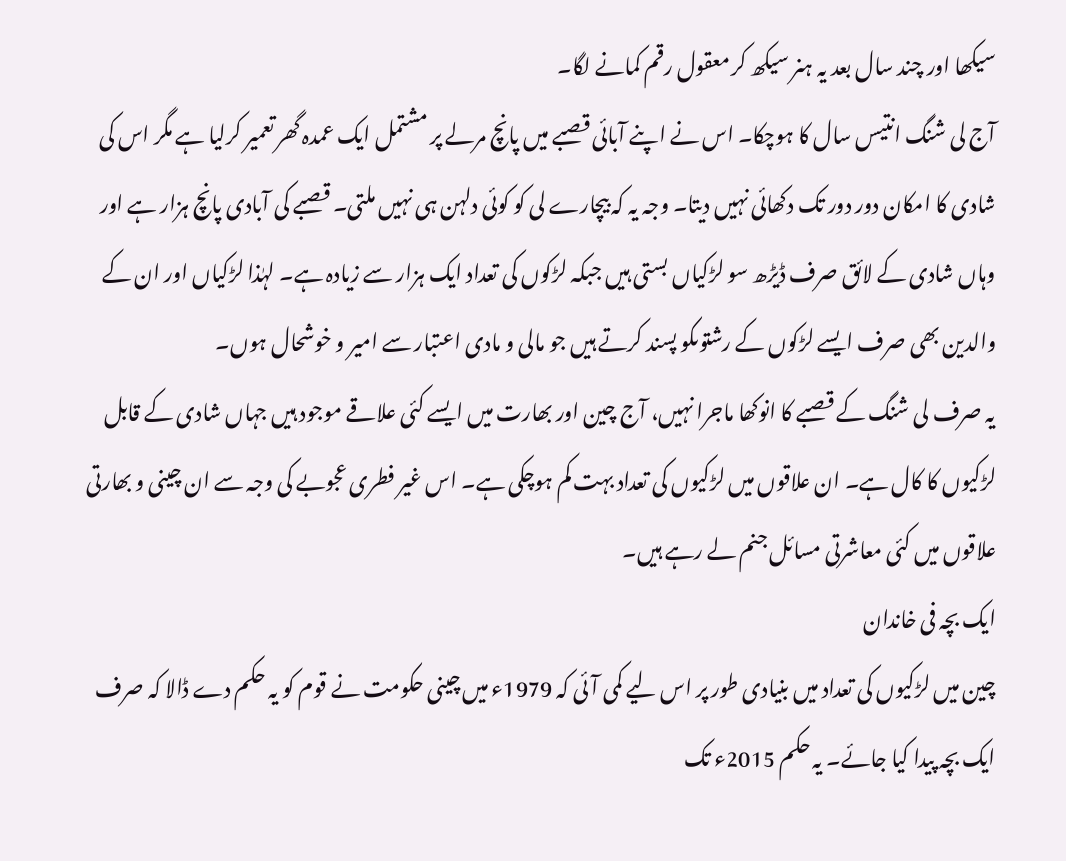سیکھا اور چند سال بعد یہ ہنر سیکھ کر معقول رقم کمانے لگا۔
آج لی شنگ انتیس سال کا ہوچکا۔ اس نے اپنے آبائی قصبے میں پانچ مرلے پر مشتمل ایک عمدہ گھر تعمیر کرلیا ہے مگر اس کی شادی کا امکان دور دور تک دکھائی نہیں دیتا۔ وجہ یہ کہ بیچارے لی کو کوئی دلہن ہی نہیں ملتی۔ قصبے کی آبادی پانچ ہزار ہے اور وہاں شادی کے لائق صرف ڈیڑھ سو لڑکیاں بستی ہیں جبکہ لڑکوں کی تعداد ایک ہزار سے زیادہ ہے۔ لہٰذا لڑکیاں اور ان کے والدین بھی صرف ایسے لڑکوں کے رشتوںکو پسند کرتے ہیں جو مالی و مادی اعتبار سے امیر و خوشحال ہوں۔
یہ صرف لی شنگ کے قصبے کا انوکھا ماجرا نہیں، آج چین اور بھارت میں ایسے کئی علاقے موجود ہیں جہاں شادی کے قابل لڑکیوں کا کال ہے۔ ان علاقوں میں لڑکیوں کی تعداد بہت کم ہوچکی ہے۔ اس غیر فطری عجوبے کی وجہ سے ان چینی و بھارتی علاقوں میں کئی معاشرتی مسائل جنم لے رہے ہیں۔
ایک بچہ فی خاندان
چین میں لڑکیوں کی تعداد میں بنیادی طور پر اس لیے کمی آئی کہ 1979ء میں چینی حکومت نے قوم کو یہ حکم دے ڈالا کہ صرف ایک بچہ پیدا کیا جائے۔ یہ حکم 2015ء تک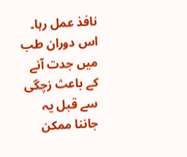نافذ عمل رہا۔ اس دوران طب میں جدت آنے کے باعث زچگی سے قبل یہ جاننا ممکن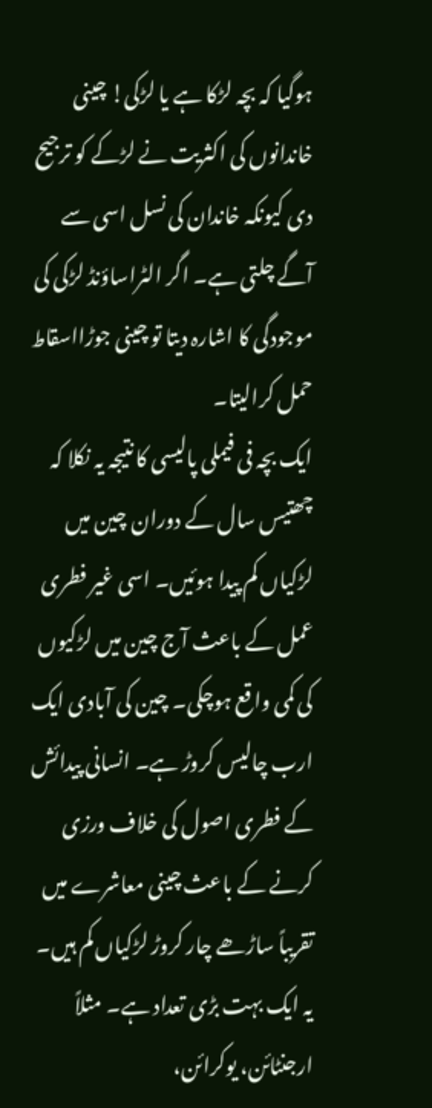ہوگیا کہ بچہ لڑکا ہے یا لڑکی! چینی خاندانوں کی اکثریت نے لڑکے کو ترجیح دی کیونکہ خاندان کی نسل اسی سے آگے چلتی ہے۔ اگر الٹراساؤنڈ لڑکی کی موجودگی کا اشارہ دیتا تو چینی جوڑااسقاط حمل کرالیتا۔
ایک بچہ فی فیملی پالیسی کا نتیجہ یہ نکلا کہ چھتیس سال کے دوران چین میں لڑکیاں کم پیدا ہوئیں۔ اسی غیر فطری عمل کے باعث آج چین میں لڑکیوں کی کمی واقع ہوچکی۔ چین کی آبادی ایک ارب چالیس کروڑ ہے۔ انسانی پیدائش کے فطری اصول کی خلاف ورزی کرنے کے باعث چینی معاشرے میں تقریباً ساڑھے چار کروڑ لڑکیاں کم ہیں۔ یہ ایک بہت بڑی تعداد ہے۔ مثلاً ارجنٹائن، یوکرائن،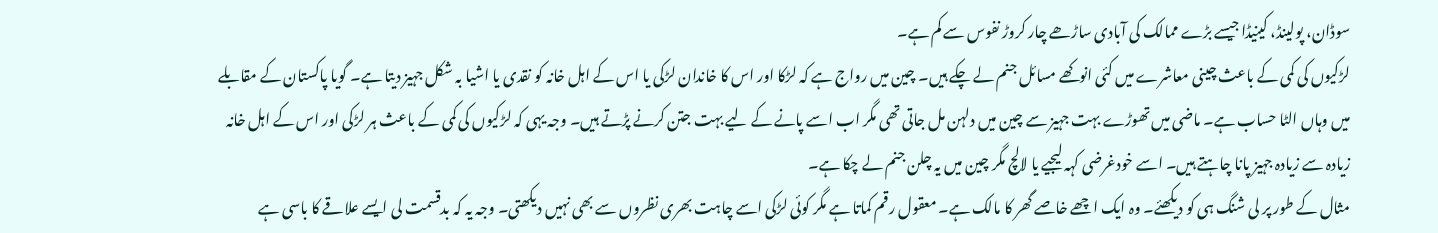سوڈان، پولینڈ، کینیڈا جیسے بڑے ممالک کی آبادی ساڑھے چار کروڑ نفوس سے کم ہے۔
لڑکیوں کی کمی کے باعث چینی معاشرے میں کئی انوکھے مسائل جنم لے چکے ہیں۔ چین میں رواج ہے کہ لڑکا اور اس کا خاندان لڑکی یا اس کے اہل خانہ کو نقدی یا اشیا بہ شکل جہیز دیتا ہے۔ گویا پاکستان کے مقابلے میں وہاں الٹا حساب ہے۔ ماضی میں تھوڑے بہت جہیز سے چین میں دلہن مل جاتی تھی مگر اب اسے پانے کے لیے بہت جتن کرنے پڑتے ہیں۔ وجہ یہی کہ لڑکیوں کی کمی کے باعث ہر لڑکی اور اس کے اہل خانہ زیادہ سے زیادہ جہیز پانا چاہتے ہیں۔ اسے خودغرضی کہہ لیجیے یا لالچ مگر چین میں یہ چلن جنم لے چکا ہے۔
مثال کے طور پر لی شنگ ہی کو دیکھئے۔ وہ ایک اچھے خاصے گھر کا مالک ہے۔ معقول رقم کماتا ہے مگر کوئی لڑکی اسے چاہت بھری نظروں سے بھی نہیں دیکھتی۔ وجہ یہ کہ بدقسمت لی ایسے علاقے کا باسی ہے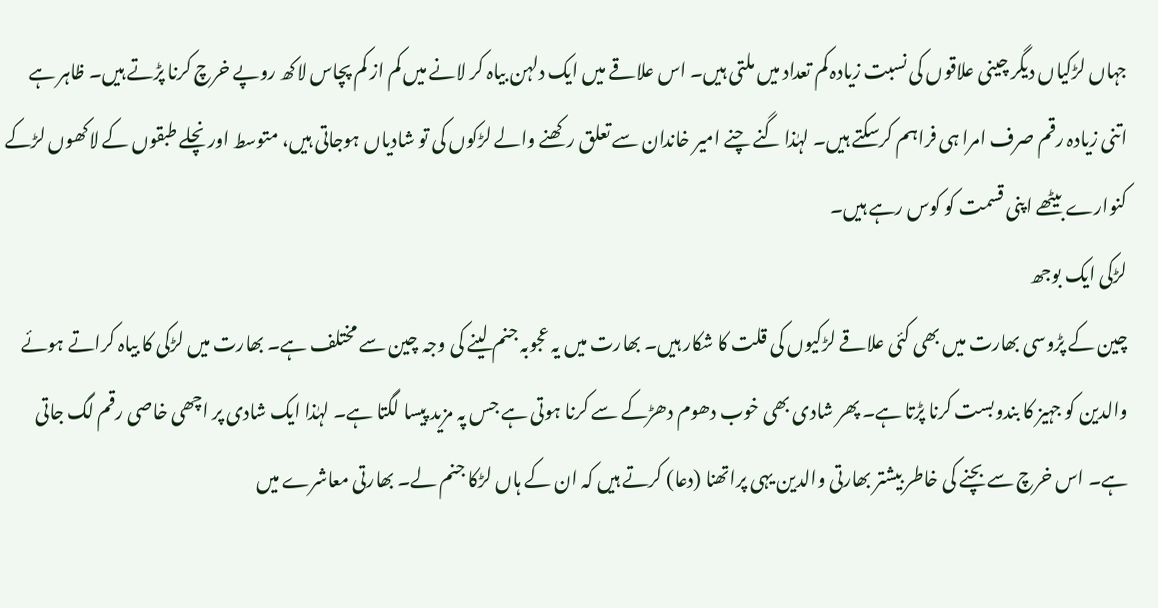جہاں لڑکیاں دیگر چینی علاقوں کی نسبت زیادہ کم تعداد میں ملتی ہیں۔ اس علاقے میں ایک دلہن بیاہ کر لانے میں کم از کم پچاس لاکھ روپے خرچ کرنا پڑتے ہیں۔ ظاہر ہے اتنی زیادہ رقم صرف امرا ہی فراہم کرسکتے ہیں۔ لہٰذا گنے چنے امیر خاندان سے تعلق رکھنے والے لڑکوں کی تو شادیاں ہوجاتی ہیں، متوسط اور نچلے طبقوں کے لاکھوں لڑکے کنوارے بیٹھے اپنی قسمت کو کوس رہے ہیں۔
لڑکی ایک بوجھ
چین کے پڑوسی بھارت میں بھی کئی علاقے لڑکیوں کی قلت کا شکار ہیں۔ بھارت میں یہ عجوبہ جنم لینے کی وجہ چین سے مختلف ہے۔ بھارت میں لڑکی کا بیاہ کراتے ہوئے والدین کو جہیز کا بندوبست کرنا پڑتا ہے۔ پھر شادی بھی خوب دھوم دھڑکے سے کرنا ہوتی ہے جس پہ مزید پیسا لگتا ہے۔ لہٰذا ایک شادی پر اچھی خاصی رقم لگ جاتی ہے۔ اس خرچ سے بچنے کی خاطر بیشتر بھارتی والدین یہی پراتھنا (دعا) کرتے ہیں کہ ان کے ہاں لڑکا جنم لے۔ بھارتی معاشرے میں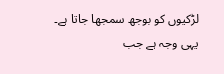لڑکیوں کو بوجھ سمجھا جاتا ہے۔
یہی وجہ ہے جب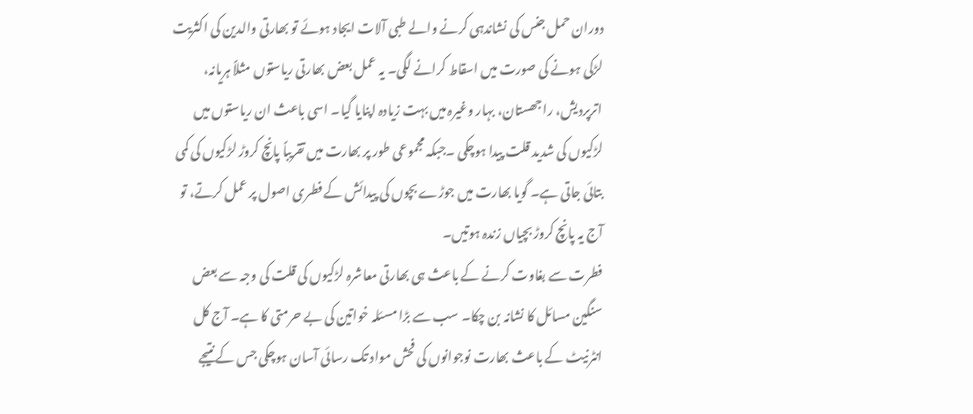دوران حمل جنس کی نشاندہی کرنے والے طبی آلات ایجاد ہوئے تو بھارتی والدین کی اکثریت لڑکی ہونے کی صورت میں اسقاط کرانے لگی۔ یہ عمل بعض بھارتی ریاستوں مثلاً ہریانہ، اترپردیش، راجھستان، بہار وغیرہ میں بہت زیادہ اپنایا گیا۔ اسی باعث ان ریاستوں میں لڑکیوں کی شدید قلت پیدا ہوچکی ۔جبکہ مجموعی طور پر بھارت میں تقریباً پانچ کروڑ لڑکیوں کی کمی بتائی جاتی ہے۔ گویا بھارت میں جوڑے بچوں کی پیدائش کے فطری اصول پر عمل کرتے، تو آج یہ پانچ کروڑ بچیاں زندہ ہوتیں۔
فطرت سے بغاوت کرنے کے باعث ہی بھارتی معاشرہ لڑکیوں کی قلت کی وجہ سے بعض سنگین مسائل کا نشانہ بن چکا۔ سب سے بڑا مسئلہ خواتین کی بے حرمتی کا ہے۔ آج کل انٹرنیٹ کے باعث بھارت نوجوانوں کی فحش مواد تک رسائی آسان ہوچکی جس کے نتیجے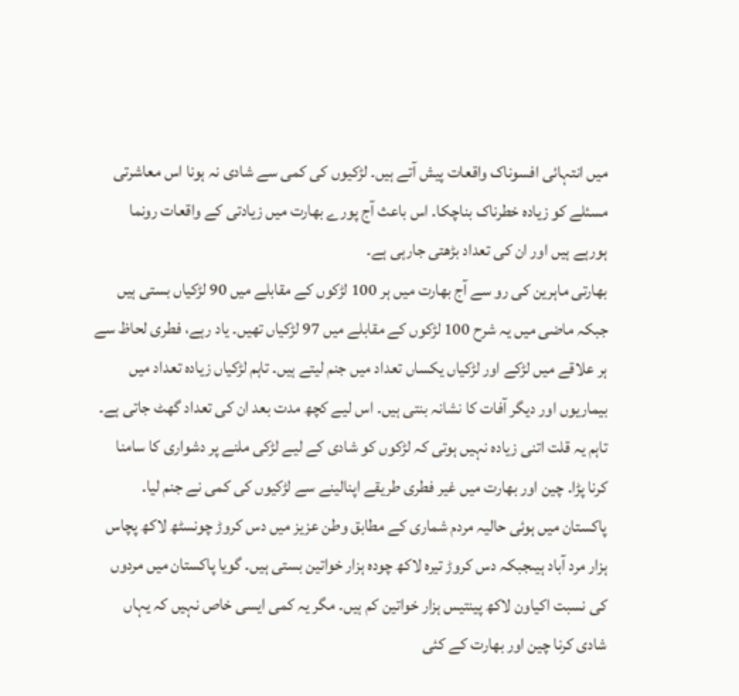میں انتہائی افسوناک واقعات پیش آتے ہیں۔ لڑکیوں کی کمی سے شادی نہ ہونا اس معاشرتی مسئلے کو زیادہ خطرناک بناچکا۔ اس باعث آج پورے بھارت میں زیادتی کے واقعات رونما ہورہے ہیں اور ان کی تعداد بڑھتی جارہی ہے۔
بھارتی ماہرین کی رو سے آج بھارت میں ہر 100 لڑکوں کے مقابلے میں 90 لڑکیاں بستی ہیں جبکہ ماضی میں یہ شرح 100 لڑکوں کے مقابلے میں 97 لڑکیاں تھیں۔ یاد رہے، فطری لحاظ سے ہر علاقے میں لڑکے اور لڑکیاں یکساں تعداد میں جنم لیتے ہیں۔ تاہم لڑکیاں زیادہ تعداد میں بیماریوں اور دیگر آفات کا نشانہ بنتی ہیں۔ اس لیے کچھ مدت بعد ان کی تعداد گھٹ جاتی ہے۔ تاہم یہ قلت اتنی زیادہ نہیں ہوتی کہ لڑکوں کو شادی کے لیے لڑکی ملنے پر دشواری کا سامنا کرنا پڑا۔ چین اور بھارت میں غیر فطری طریقے اپنالینے سے لڑکیوں کی کمی نے جنم لیا۔
پاکستان میں ہوئی حالیہ مردم شماری کے مطابق وطن عزیز میں دس کروڑ چونسٹھ لاکھ پچاس ہزار مرد آباد ہیںجبکہ دس کروڑ تیرہ لاکھ چودہ ہزار خواتین بستی ہیں۔ گویا پاکستان میں مردوں کی نسبت اکیاون لاکھ پینتیس ہزار خواتین کم ہیں۔ مگر یہ کمی ایسی خاص نہیں کہ یہاں شادی کرنا چین اور بھارت کے کئی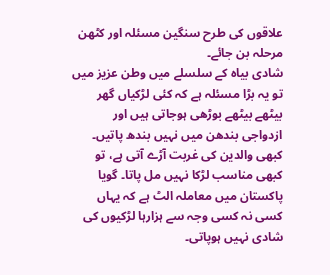علاقوں کی طرح سنگین مسئلہ اور کٹھن مرحلہ بن جائے۔
شادی بیاہ کے سلسلے میں وطن عزیز میں تو یہ بڑا مسئلہ ہے کہ کئی لڑکیاں گھر بیٹھے بیٹھے بوڑھی ہوجاتی ہیں اور ازدواجی بندھن میں نہیں بندھ پاتیں۔ کبھی والدین کی غربت آڑے آتی ہے، تو کبھی مناسب لڑکا نہیں مل پاتا۔ گویا پاکستان میں معاملہ الٹ ہے کہ یہاں کسی نہ کسی وجہ سے ہزارہا لڑکیوں کی شادی نہیں ہوپاتی۔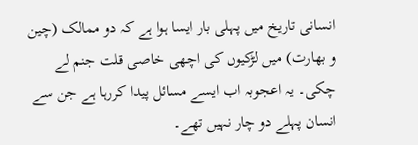انسانی تاریخ میں پہلی بار ایسا ہوا ہے کہ دو ممالک (چین و بھارت) میں لڑکیوں کی اچھی خاصی قلت جنم لے چکی۔ یہ اعجوبہ اب ایسے مسائل پیدا کررہا ہے جن سے انسان پہلے دو چار نہیں تھے۔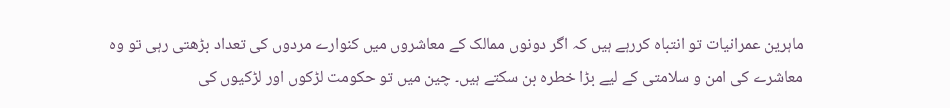ماہرین عمرانیات تو انتباہ کررہے ہیں کہ اگر دونوں ممالک کے معاشروں میں کنوارے مردوں کی تعداد بڑھتی رہی تو وہ معاشرے کی امن و سلامتی کے لیے بڑا خطرہ بن سکتے ہیں۔ چین میں تو حکومت لڑکوں اور لڑکیوں کی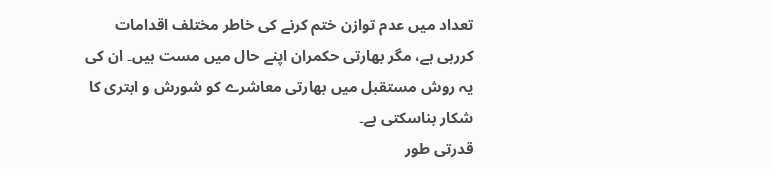تعداد میں عدم توازن ختم کرنے کی خاطر مختلف اقدامات کررہی ہے، مگر بھارتی حکمران اپنے حال میں مست ہیں۔ ان کی یہ روش مستقبل میں بھارتی معاشرے کو شورش و ابتری کا شکار بناسکتی ہے۔
قدرتی طور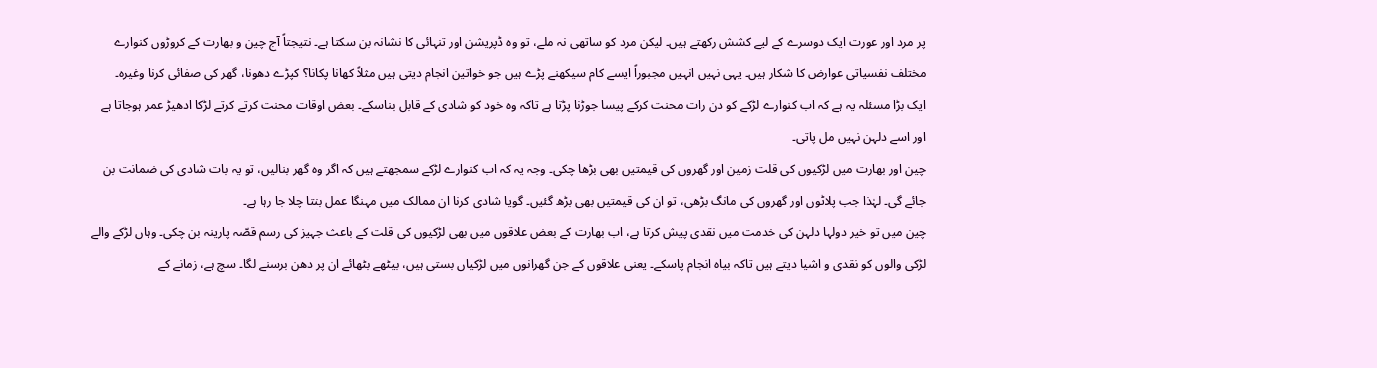پر مرد اور عورت ایک دوسرے کے لیے کشش رکھتے ہیں۔ لیکن مرد کو ساتھی نہ ملے، تو وہ ڈپریشن اور تنہائی کا نشانہ بن سکتا ہے۔ نتیجتاً آج چین و بھارت کے کروڑوں کنوارے مختلف نفسیاتی عوارض کا شکار ہیں۔ یہی نہیں انہیں مجبوراً ایسے کام سیکھنے پڑے ہیں جو خواتین انجام دیتی ہیں مثلاً کھانا پکانا؟ کپڑے دھونا، گھر کی صفائی کرنا وغیرہ۔
ایک بڑا مسئلہ یہ ہے کہ اب کنوارے لڑکے کو دن رات محنت کرکے پیسا جوڑنا پڑتا ہے تاکہ وہ خود کو شادی کے قابل بناسکے۔ بعض اوقات محنت کرتے کرتے لڑکا ادھیڑ عمر ہوجاتا ہے اور اسے دلہن نہیں مل پاتی۔
چین اور بھارت میں لڑکیوں کی قلت زمین اور گھروں کی قیمتیں بھی بڑھا چکی۔ وجہ یہ کہ اب کنوارے لڑکے سمجھتے ہیں کہ اگر وہ گھر بنالیں، تو یہ بات شادی کی ضمانت بن جائے گی۔ لہٰذا جب پلاٹوں اور گھروں کی مانگ بڑھی، تو ان کی قیمتیں بھی بڑھ گئیں۔ گویا شادی کرنا ان ممالک میں مہنگا عمل بنتا چلا جا رہا ہے۔
چین میں تو خیر دولہا دلہن کی خدمت میں نقدی پیش کرتا ہے، اب بھارت کے بعض علاقوں میں بھی لڑکیوں کی قلت کے باعث جہیز کی رسم قصّہ پارینہ بن چکی۔ وہاں لڑکے والے لڑکی والوں کو نقدی و اشیا دیتے ہیں تاکہ بیاہ انجام پاسکے۔ یعنی علاقوں کے جن گھرانوں میں لڑکیاں بستی ہیں، بیٹھے بٹھائے ان پر دھن برسنے لگا۔ سچ ہے، زمانے کے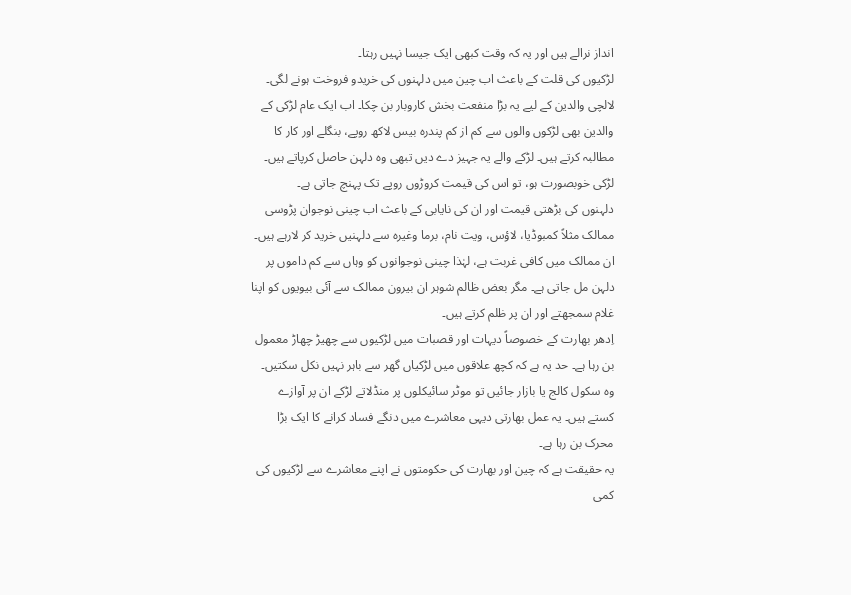انداز نرالے ہیں اور یہ کہ وقت کبھی ایک جیسا نہیں رہتا۔
لڑکیوں کی قلت کے باعث اب چین میں دلہنوں کی خریدو فروخت ہونے لگی۔ لالچی والدین کے لیے یہ بڑا منفعت بخش کاروبار بن چکا۔ اب ایک عام لڑکی کے والدین بھی لڑکوں والوں سے کم از کم پندرہ بیس لاکھ روپے، بنگلے اور کار کا مطالبہ کرتے ہیں۔ لڑکے والے یہ جہیز دے دیں تبھی وہ دلہن حاصل کرپاتے ہیں۔ لڑکی خوبصورت ہو، تو اس کی قیمت کروڑوں روپے تک پہنچ جاتی ہے۔
دلہنوں کی بڑھتی قیمت اور ان کی نایابی کے باعث اب چینی نوجوان پڑوسی ممالک مثلاً کمبوڈیا، لاؤس، ویت نام، برما وغیرہ سے دلہنیں خرید کر لارہے ہیں۔ ان ممالک میں کافی غربت ہے، لہٰذا چینی نوجوانوں کو وہاں سے کم داموں پر دلہن مل جاتی ہے۔ مگر بعض ظالم شوہر ان بیرون ممالک سے آئی بیویوں کو اپنا غلام سمجھتے اور ان پر ظلم کرتے ہیں۔
اِدھر بھارت کے خصوصاً دیہات اور قصبات میں لڑکیوں سے چھیڑ چھاڑ معمول بن رہا ہے۔ حد یہ ہے کہ کچھ علاقوں میں لڑکیاں گھر سے باہر نہیں نکل سکتیں۔ وہ سکول کالج یا بازار جائیں تو موٹر سائیکلوں پر منڈلاتے لڑکے ان پر آوازے کستے ہیں۔ یہ عمل بھارتی دیہی معاشرے میں دنگے فساد کرانے کا ایک بڑا محرک بن رہا ہے۔
یہ حقیقت ہے کہ چین اور بھارت کی حکومتوں نے اپنے معاشرے سے لڑکیوں کی کمی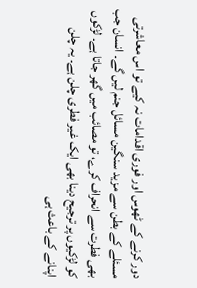دور کرنے کے ٹھوس اور فوری اقدامات نہ کیے تو اس معاشرتی مسئلے کے بطن سے مزید سنگین مسائل جنم لیں گے۔ انسان جب بھی فطرت سے انحراف کرے، تو مصائب میں گھر جاتا ہے۔ لڑکوں کو لڑکیوں پر ترجیح دینا بھی ایک غیر فطری چلن ہے۔ یہ چلن اپنانے کے باعث ہی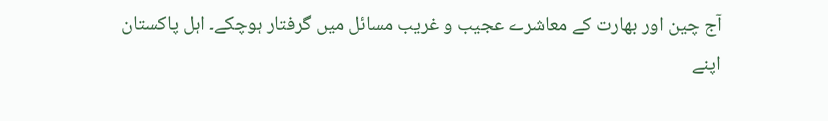آج چین اور بھارت کے معاشرے عجیب و غریب مسائل میں گرفتار ہوچکے۔ اہل پاکستان اپنے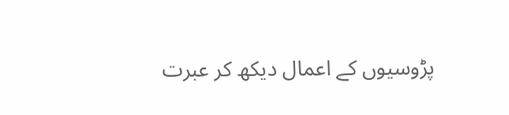پڑوسیوں کے اعمال دیکھ کر عبرت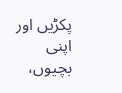پکڑیں اور اپنی بچیوں،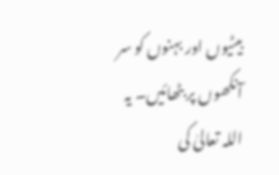بیٹیوں اور بہنوں کو سر آنکھوں پر بٹھائیں۔ یہ اللہ تعالیٰ کی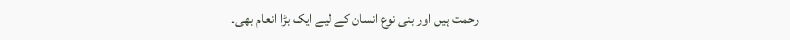رحمت ہیں اور بنی نوع انسان کے لیے ایک بڑا انعام بھی۔